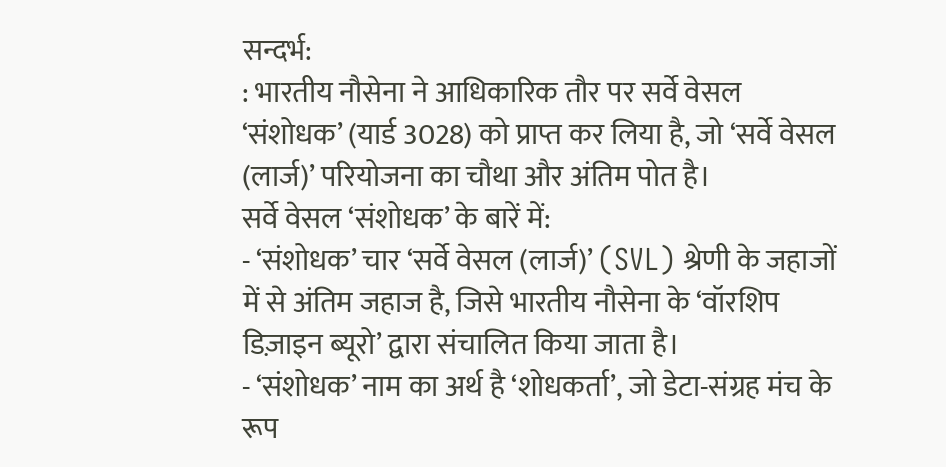सन्दर्भ:
: भारतीय नौसेना ने आधिकारिक तौर पर सर्वे वेसल ‘संशोधक’ (यार्ड 3028) को प्राप्त कर लिया है, जो ‘सर्वे वेसल (लार्ज)’ परियोजना का चौथा और अंतिम पोत है।
सर्वे वेसल ‘संशोधक’ के बारें में:
- ‘संशोधक’ चार ‘सर्वे वेसल (लार्ज)’ (SVL) श्रेणी के जहाजों में से अंतिम जहाज है, जिसे भारतीय नौसेना के ‘वॉरशिप डिज़ाइन ब्यूरो’ द्वारा संचालित किया जाता है।
- ‘संशोधक’ नाम का अर्थ है ‘शोधकर्ता’, जो डेटा-संग्रह मंच के रूप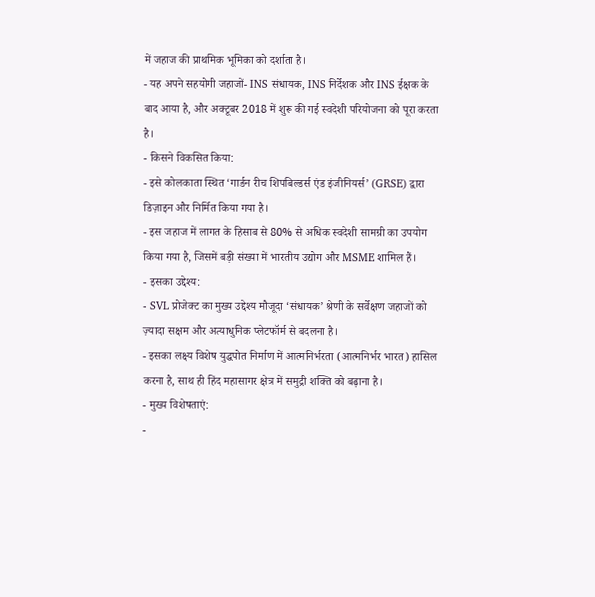में जहाज की प्राथमिक भूमिका को दर्शाता है।
- यह अपने सहयोगी जहाजों- INS संधायक, INS निर्देशक और INS ईक्षक के बाद आया है, और अक्टूबर 2018 में शुरू की गई स्वदेशी परियोजना को पूरा करता है।
- किसने विकसित किया:
- इसे कोलकाता स्थित ‘गार्डन रीच शिपबिल्डर्स एंड इंजीनियर्स’ (GRSE) द्वारा डिज़ाइन और निर्मित किया गया है।
- इस जहाज में लागत के हिसाब से 80% से अधिक स्वदेशी सामग्री का उपयोग किया गया है, जिसमें बड़ी संख्या में भारतीय उद्योग और MSME शामिल हैं।
- इसका उद्देश्य:
- SVL प्रोजेक्ट का मुख्य उद्देश्य मौजूदा ‘संधायक’ श्रेणी के सर्वेक्षण जहाजों को ज़्यादा सक्षम और अत्याधुनिक प्लेटफॉर्म से बदलना है।
- इसका लक्ष्य विशेष युद्धपोत निर्माण में आत्मनिर्भरता (आत्मनिर्भर भारत) हासिल करना है, साथ ही हिंद महासागर क्षेत्र में समुद्री शक्ति को बढ़ाना है।
- मुख्य विशेषताएं:
-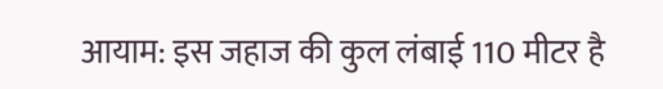आयाम: इस जहाज की कुल लंबाई 110 मीटर है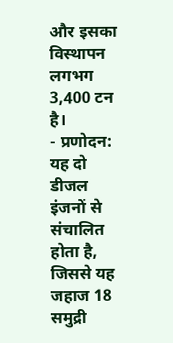और इसका विस्थापन लगभग 3,400 टन है।
- प्रणोदन: यह दो डीजल इंजनों से संचालित होता है, जिससे यह जहाज 18 समुद्री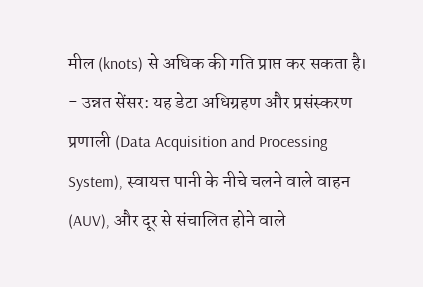मील (knots) से अधिक की गति प्राप्त कर सकता है।
- उन्नत सेंसर: यह डेटा अधिग्रहण और प्रसंस्करण प्रणाली (Data Acquisition and Processing System), स्वायत्त पानी के नीचे चलने वाले वाहन (AUV), और दूर से संचालित होने वाले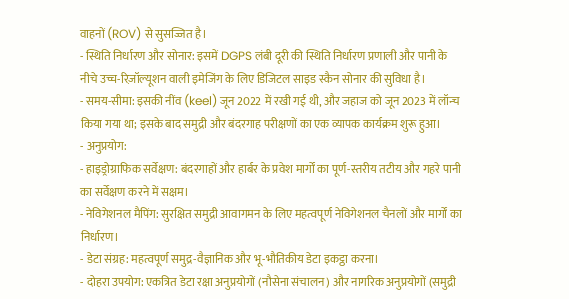वाहनों (ROV) से सुसज्जित है।
- स्थिति निर्धारण और सोनार: इसमें DGPS लंबी दूरी की स्थिति निर्धारण प्रणाली और पानी के नीचे उच्च-रिज़ॉल्यूशन वाली इमेजिंग के लिए डिजिटल साइड स्कैन सोनार की सुविधा है।
- समय-सीमा: इसकी नींव (keel) जून 2022 में रखी गई थी, और जहाज को जून 2023 में लॉन्च किया गया था; इसके बाद समुद्री और बंदरगाह परीक्षणों का एक व्यापक कार्यक्रम शुरू हुआ।
- अनुप्रयोग:
- हाइड्रोग्राफिक सर्वेक्षण: बंदरगाहों और हार्बर के प्रवेश मार्गों का पूर्ण-स्तरीय तटीय और गहरे पानी का सर्वेक्षण करने में सक्षम।
- नेविगेशनल मैपिंग: सुरक्षित समुद्री आवागमन के लिए महत्वपूर्ण नेविगेशनल चैनलों और मार्गों का निर्धारण।
- डेटा संग्रह: महत्वपूर्ण समुद्र-वैज्ञानिक और भू-भौतिकीय डेटा इकट्ठा करना।
- दोहरा उपयोग: एकत्रित डेटा रक्षा अनुप्रयोगों (नौसेना संचालन) और नागरिक अनुप्रयोगों (समुद्री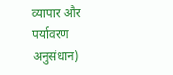व्यापार और पर्यावरण अनुसंधान)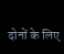दोनों के लिए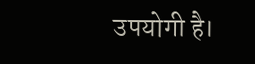उपयोगी है।